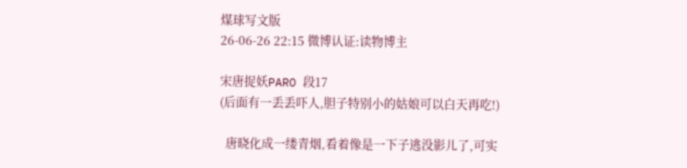煤球写文版
26-06-26 22:15 微博认证:读物博主

宋唐捉妖PARO 段17
(后面有一丢丢吓人,胆子特别小的姑娘可以白天再吃!)

  唐晓化成一缕青烟,看着像是一下子逃没影儿了,可实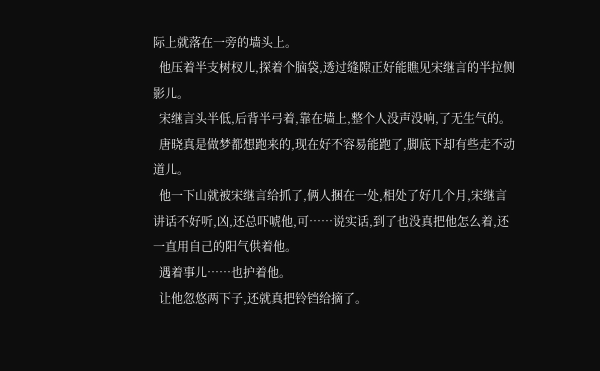际上就落在一旁的墙头上。
  他压着半支树杈儿,探着个脑袋,透过缝隙正好能瞧见宋继言的半拉侧影儿。
  宋继言头半低,后背半弓着,靠在墙上,整个人没声没响,了无生气的。
  唐晓真是做梦都想跑来的,现在好不容易能跑了,脚底下却有些走不动道儿。
  他一下山就被宋继言给抓了,俩人捆在一处,相处了好几个月,宋继言讲话不好听,凶,还总吓唬他,可……说实话,到了也没真把他怎么着,还一直用自己的阳气供着他。
  遇着事儿……也护着他。
  让他忽悠两下子,还就真把铃铛给摘了。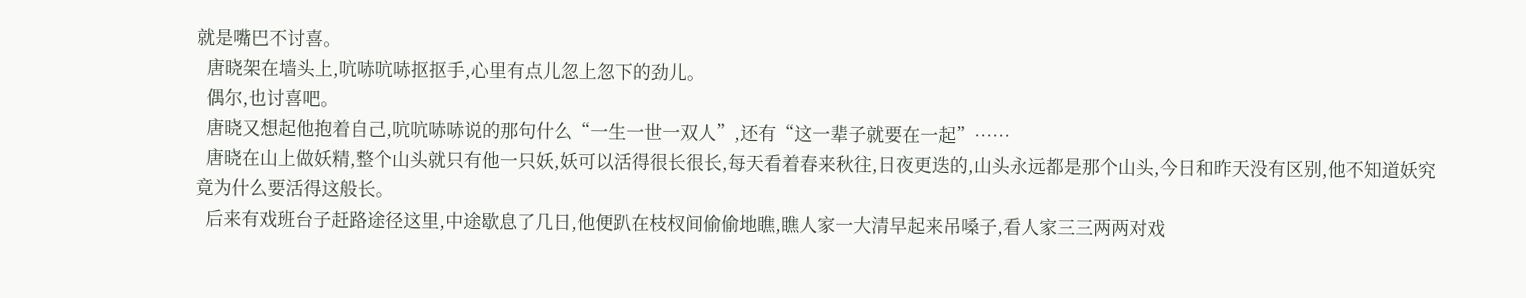就是嘴巴不讨喜。
  唐晓架在墙头上,吭哧吭哧抠抠手,心里有点儿忽上忽下的劲儿。
  偶尔,也讨喜吧。
  唐晓又想起他抱着自己,吭吭哧哧说的那句什么“一生一世一双人”,还有“这一辈子就要在一起”……
  唐晓在山上做妖精,整个山头就只有他一只妖,妖可以活得很长很长,每天看着春来秋往,日夜更迭的,山头永远都是那个山头,今日和昨天没有区别,他不知道妖究竟为什么要活得这般长。
  后来有戏班台子赶路途径这里,中途歇息了几日,他便趴在枝杈间偷偷地瞧,瞧人家一大清早起来吊嗓子,看人家三三两两对戏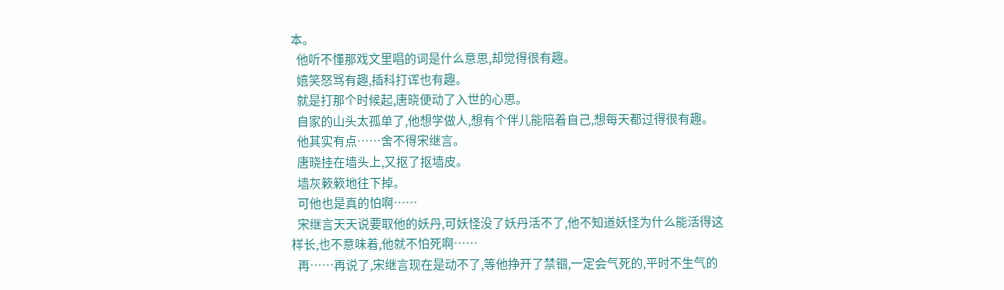本。
  他听不懂那戏文里唱的词是什么意思,却觉得很有趣。
  嬉笑怒骂有趣,插科打诨也有趣。
  就是打那个时候起,唐晓便动了入世的心思。
  自家的山头太孤单了,他想学做人,想有个伴儿能陪着自己,想每天都过得很有趣。
  他其实有点……舍不得宋继言。
  唐晓挂在墙头上,又抠了抠墙皮。
  墙灰簌簌地往下掉。
  可他也是真的怕啊……
  宋继言天天说要取他的妖丹,可妖怪没了妖丹活不了,他不知道妖怪为什么能活得这样长,也不意味着,他就不怕死啊……
  再……再说了,宋继言现在是动不了,等他挣开了禁锢,一定会气死的,平时不生气的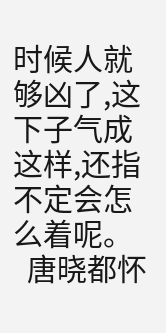时候人就够凶了,这下子气成这样,还指不定会怎么着呢。
  唐晓都怀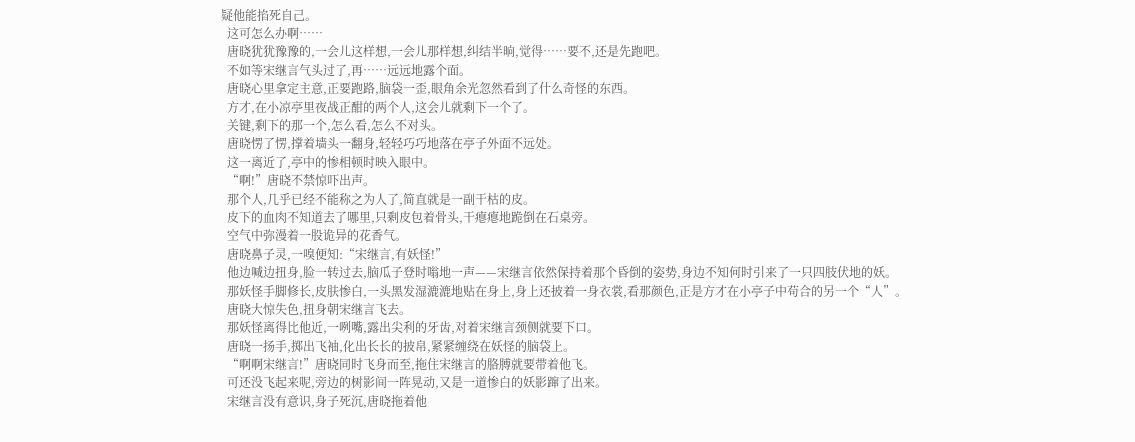疑他能掐死自己。
  这可怎么办啊……
  唐晓犹犹豫豫的,一会儿这样想,一会儿那样想,纠结半晌,觉得……要不,还是先跑吧。
  不如等宋继言气头过了,再……远远地露个面。
  唐晓心里拿定主意,正要跑路,脑袋一歪,眼角余光忽然看到了什么奇怪的东西。
  方才,在小凉亭里夜战正酣的两个人,这会儿就剩下一个了。
  关键,剩下的那一个,怎么看,怎么不对头。
  唐晓愣了愣,撑着墙头一翻身,轻轻巧巧地落在亭子外面不远处。
  这一离近了,亭中的惨相顿时映入眼中。
  “啊!”唐晓不禁惊吓出声。
  那个人,几乎已经不能称之为人了,简直就是一副干枯的皮。
  皮下的血肉不知道去了哪里,只剩皮包着骨头,干瘪瘪地跪倒在石桌旁。
  空气中弥漫着一股诡异的花香气。
  唐晓鼻子灵,一嗅便知:“宋继言,有妖怪!”
  他边喊边扭身,脸一转过去,脑瓜子登时嗡地一声——宋继言依然保持着那个昏倒的姿势,身边不知何时引来了一只四肢伏地的妖。
  那妖怪手脚修长,皮肤惨白,一头黑发湿漉漉地贴在身上,身上还披着一身衣裳,看那颜色,正是方才在小亭子中苟合的另一个“人”。
  唐晓大惊失色,扭身朝宋继言飞去。
  那妖怪离得比他近,一咧嘴,露出尖利的牙齿,对着宋继言颈侧就要下口。
  唐晓一扬手,掷出飞袖,化出长长的披帛,紧紧缠绕在妖怪的脑袋上。
  “啊啊宋继言!”唐晓同时飞身而至,拖住宋继言的胳膊就要带着他飞。
  可还没飞起来呢,旁边的树影间一阵晃动,又是一道惨白的妖影蹿了出来。
  宋继言没有意识,身子死沉,唐晓拖着他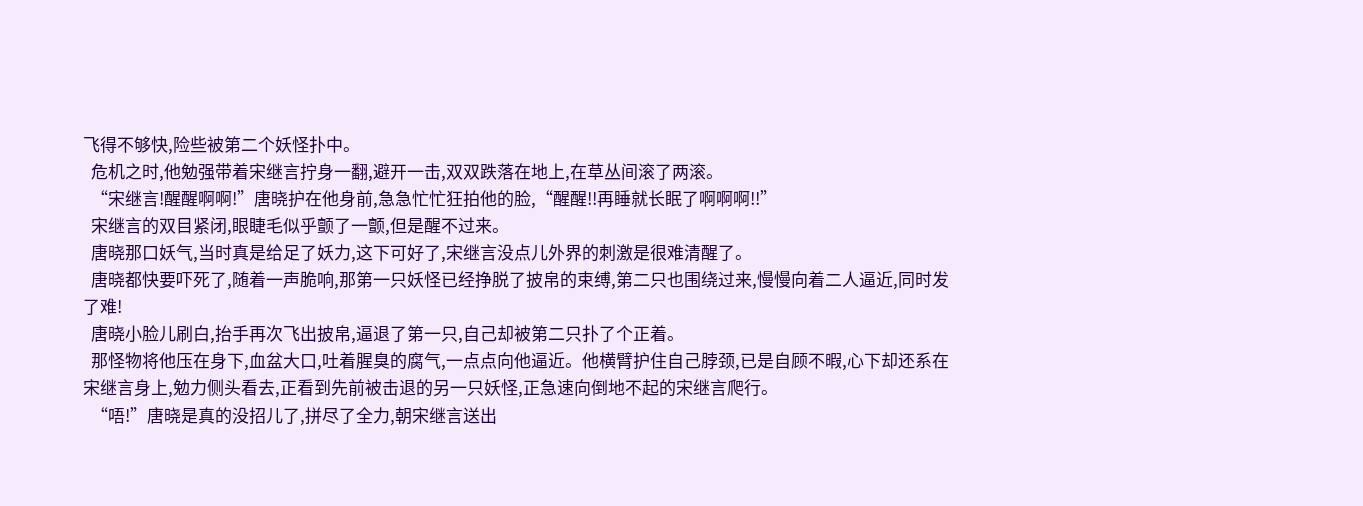飞得不够快,险些被第二个妖怪扑中。
  危机之时,他勉强带着宋继言拧身一翻,避开一击,双双跌落在地上,在草丛间滚了两滚。
  “宋继言!醒醒啊啊!”唐晓护在他身前,急急忙忙狂拍他的脸,“醒醒!!再睡就长眠了啊啊啊!!”
  宋继言的双目紧闭,眼睫毛似乎颤了一颤,但是醒不过来。
  唐晓那口妖气,当时真是给足了妖力,这下可好了,宋继言没点儿外界的刺激是很难清醒了。
  唐晓都快要吓死了,随着一声脆响,那第一只妖怪已经挣脱了披帛的束缚,第二只也围绕过来,慢慢向着二人逼近,同时发了难!
  唐晓小脸儿刷白,抬手再次飞出披帛,逼退了第一只,自己却被第二只扑了个正着。
  那怪物将他压在身下,血盆大口,吐着腥臭的腐气,一点点向他逼近。他横臂护住自己脖颈,已是自顾不暇,心下却还系在宋继言身上,勉力侧头看去,正看到先前被击退的另一只妖怪,正急速向倒地不起的宋继言爬行。
  “唔!”唐晓是真的没招儿了,拼尽了全力,朝宋继言送出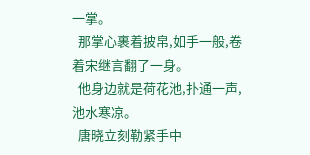一掌。
  那掌心裹着披帛,如手一般,卷着宋继言翻了一身。
  他身边就是荷花池,扑通一声,池水寒凉。
  唐晓立刻勒紧手中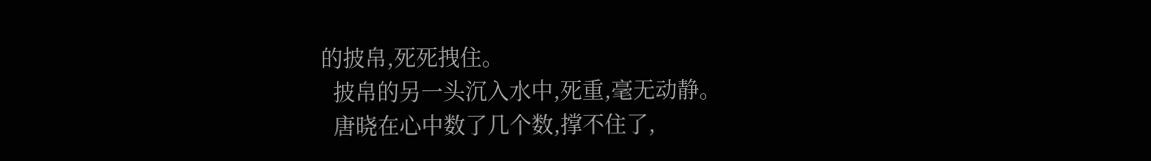的披帛,死死拽住。
  披帛的另一头沉入水中,死重,毫无动静。
  唐晓在心中数了几个数,撑不住了,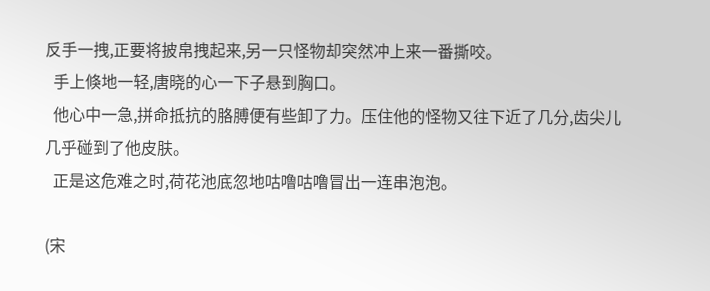反手一拽,正要将披帛拽起来,另一只怪物却突然冲上来一番撕咬。
  手上倏地一轻,唐晓的心一下子悬到胸口。
  他心中一急,拼命抵抗的胳膊便有些卸了力。压住他的怪物又往下近了几分,齿尖儿几乎碰到了他皮肤。
  正是这危难之时,荷花池底忽地咕噜咕噜冒出一连串泡泡。

(宋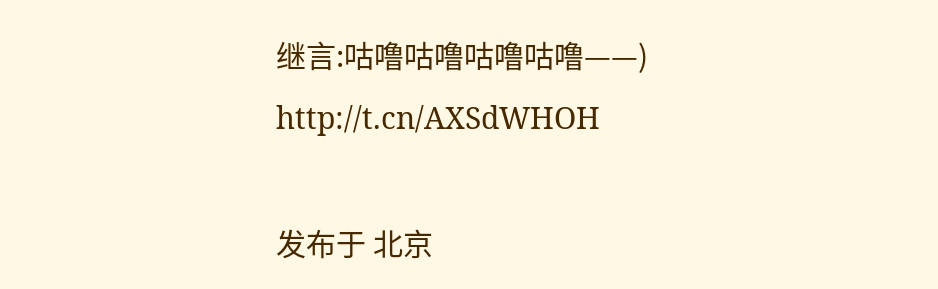继言:咕噜咕噜咕噜咕噜——) http://t.cn/AXSdWHOH

发布于 北京